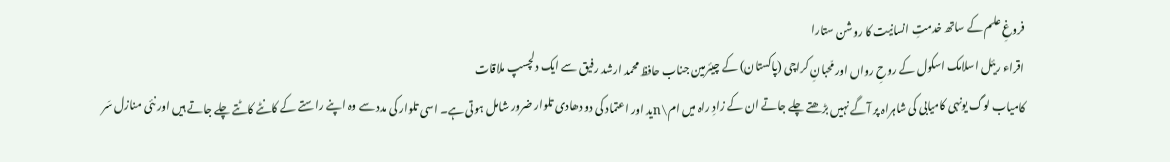فروغِ علم کے ساتھ خدمتِ انسانیت کا روشن ستارا
اقراء ریئل اسلامک اسکول کے روحِ رواں اور مّحبانِ کراچی (پاکستان) کے چیئرمین جناب حافظ محمد ارشد رفیق سے ایک دلچسپ ملاقات
کامیاب لوگ یونہی کامیابی کی شاہراہ پر آگے نہیں بڑھتے چلے جاتے ان کے زادِ راہ میں ام\nید اور اعتماد کی دو دھادی تلوار ضرور شامل ہوتی ہے۔ اسی تلوار کی مدد سے وہ اپنے راستے کے کانٹے کاٹتے چلے جاتے ہیں اور نئی منازل سَر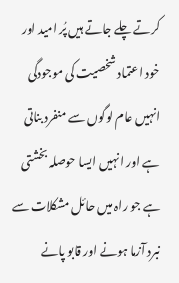کرتے چلے جاتے ہیں پُر امید اور خود اعتماد شخصیت کی موجودگی انہیں عام لوگوں سے منفرد بناتی ہے اور انہیں ایسا حوصلہ بخشتی ہے جو راہ میں حائل مشکلات سے نبرد آزما ہونے اور قابو پانے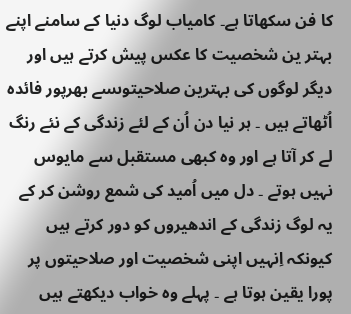کا فن سکھاتا ہے۔ کامیاب لوگ دنیا کے سامنے اپنے بہتر ین شخصیت کا عکس پیش کرتے ہیں اور دیگر لوگوں کی بہترین صلاحیتوںسے بھرپور فائدہ اُٹھاتے ہیں ۔ ہر نیا دن اُن کے لئے زندگی کے نئے رنگ لے کر آتا ہے اور وہ کبھی مستقبل سے مایوس نہیں ہوتے ۔ دل میں اُمید کی شمع روشن کر کے یہ لوگ زندگی کے اندھیروں کو دور کرتے ہیں کیونکہ اِنہیں اپنی شخصیت اور صلاحیتوں پر پورا یقین ہوتا ہے ۔ پہلے وہ خواب دیکھتے ہیں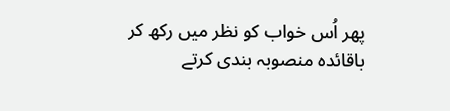پھر اُس خواب کو نظر میں رکھ کر باقائدہ منصوبہ بندی کرتے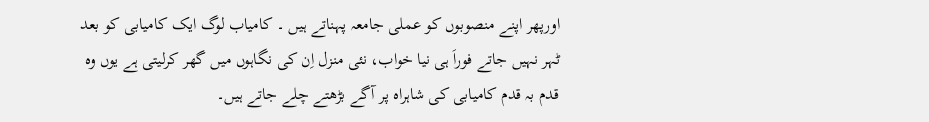اورپھر اپنے منصوبوں کو عملی جامعہ پہناتے ہیں ۔ کامیاب لوگ ایک کامیابی کو بعد ٹہر نہیں جاتے فوراَ ہی نیا خواب، نئی منزل اِن کی نگاہوں میں گھر کرلیتی ہے یوں وہ قدم بہ قدم کامیابی کی شاہراہ پر آگے بڑھتے چلے جاتے ہیں۔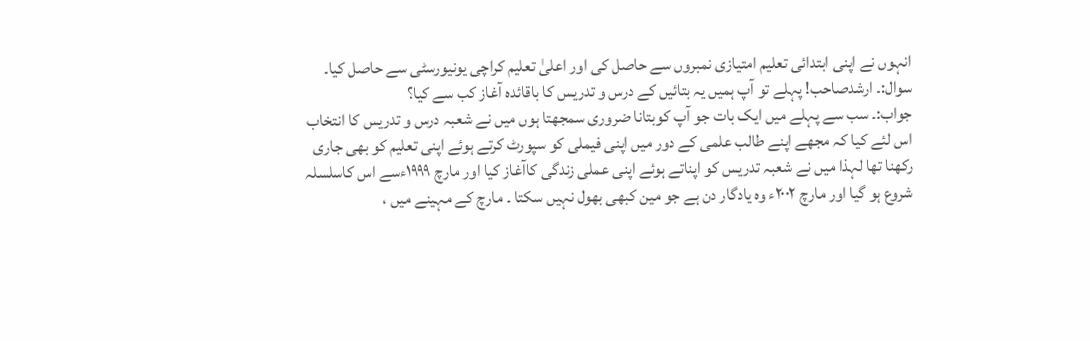انہوں نے اپنی ابتدائی تعلیم امتیازی نمبروں سے حاصل کی اور اعلیٰ تعلیم کراچی یونیورسٹی سے حاصل کیا۔
سوال:۔ ارشدصاحب! پہلے تو آپ ہمیں یہ بتائیں کے درس و تدریس کا باقائدہ آغاز کب سے کیا؟
جواب:۔ سب سے پہلے میں ایک بات جو آپ کوبتانا ضروری سمجھتا ہوں میں نے شعبہ درس و تدریس کا انتخاب اس لئے کیا کہ مجھے اپنے طالب علمی کے دور میں اپنی فیملی کو سپورٹ کرتے ہوئے اپنی تعلیم کو بھی جاری رکھنا تھا لہذا میں نے شعبہ تدریس کو اپناتے ہوئے اپنی عملی زندگی کاآغاز کیا اور مارچ ۱۹۹۹ءسے اس کاسلسلہ شروع ہو گیا اور مارچ ۲۰۰۲ء وہ یادگار دن ہے جو مین کبھی بھول نہیں سکتا ۔ مارچ کے مہینے میں ،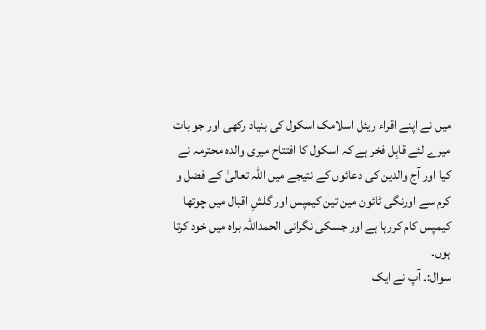میں نے اپنے اقراء ریئل اسلامک اسکول کی بنیاد رکھی اور جو بات میرے لئے قابِل فخر ہے کہ اسکول کا افتتاح میری والدہ محترمہ نے کیا اور آج والدین کی دعائوں کے نتیجے میں اللہ تعالیٰ کے فضل و کرم سے اورنگی ٹائون مین تین کیمپس اور گلشِ اقبال میں چوتھا کیمپس کام کررہا ہے اور جسکی نگرانی الحمداللہ براہ میں خود کرتا ہوں۔
سوال:۔ آپ نے ایک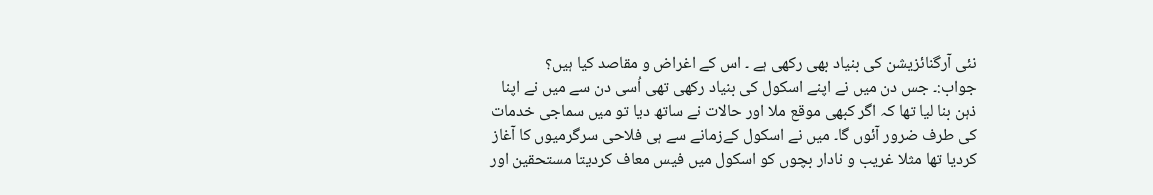نئی آرگنائزیشن کی بنیاد بھی رکھی ہے ۔ اس کے اغراض و مقاصد کیا ہیں؟
جواب:۔ جس دن میں نے اپنے اسکول کی بنیاد رکھی تھی اُسی دن سے میں نے اپنا ذہن بنا لیا تھا کہ اگر کبھی موقع ملا اور حالات نے ساتھ دیا تو میں سماجی خدمات کی طرف ضرور آئوں گا۔ میں نے اسکول کےزمانے سے ہی فلاحی سرگرمیوں کا آغاز کردیا تھا مثلا غریب و نادار بچوں کو اسکول میں فیس معاف کردیتا مستحقین اور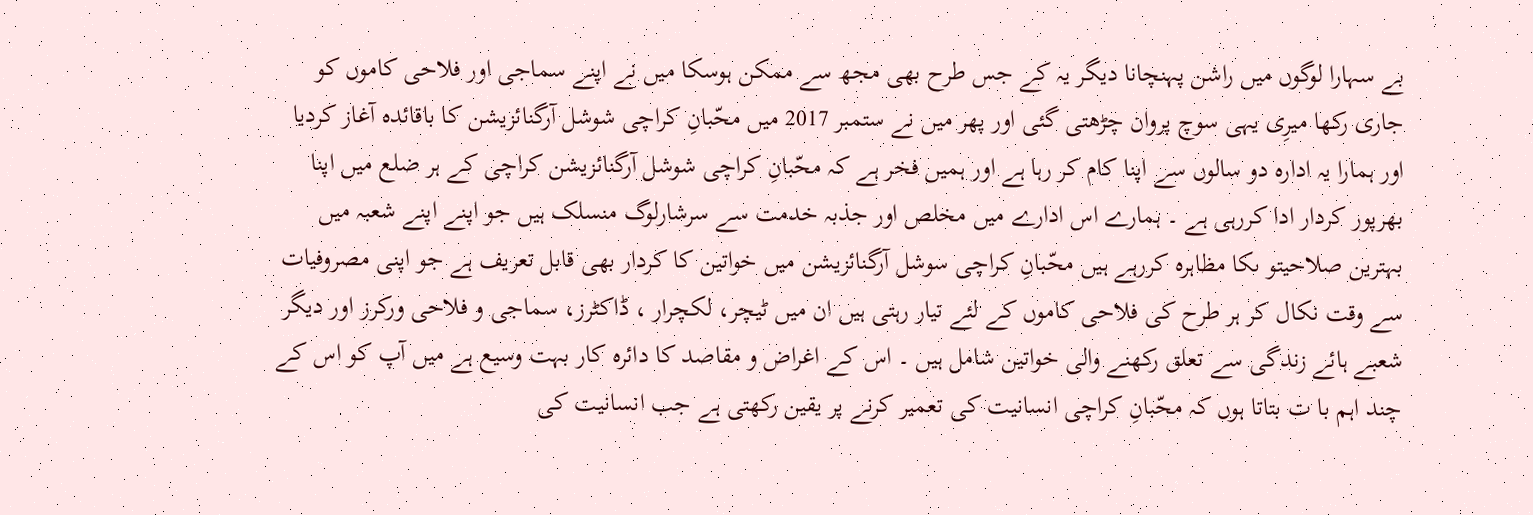بے سہارا لوگوں میں راشن پہنچانا دیگر یہ کے جس طرح بھی مجھ سے ممکن ہوسکا میں نے اپنے سماجی اور فلاحی کاموں کو جاری رکھا میرِی یہی سوچ پروان چڑھتی گئی اور پھر میں نے ستمبر 2017 میں محّبانِ کراچی شوشل آرگنائزیشن کا باقائدہ آغاز کردیا اور ہمارا یہ ادارہ دو سالوں سے اپنا کام کر رہا ہے اور ہمیں فخر ہے کہ محّبانِ کراچی شوشل آرگنائزیشن کراچی کے ہر ضلع میں اپنا بھرپور کردار ادا کررہی ہے ۔ ہمارے اس ادارے میں مخلص اور جذبہ خدمت سے سرشارلوگ منسلک ہیں جو اپنے اپنے شعبہ میں بہترین صلاحیتو ںکا مظاہرہ کررہے ہیں محّبانِ کراچی سوشل آرگنائزیشن میں خواتین کا کردار بھی قابل تعریف ہے جو اپنی مصروفیات سے وقت نکال کر ہر طرح کی فلاحی کاموں کے لئے تیار رہتی ہیں ان میں ٹیچر، لکچرار ، ڈاکٹرز، سماجی و فلاحی ورکرز اور دیگر شعبے ہائے زندگی سے تعلق رکھنے والی خواتین شامل ہیں ۔ اس کے اغراض و مقاصد کا دائرہ کار بہت وسیع ہے میں آپ کو اس کے چند اہم با ت بتاتا ہوں کہ محّبانِ کراچی انسانیت کی تعمیر کرنے پر یقین رکھتی ہے جب انسانیت کی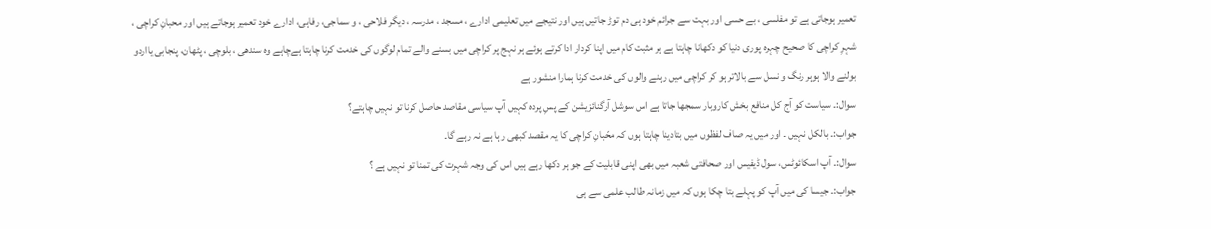تعمیر ہوجاتی ہے تو مفلسی ، بے حسی اور بہت سے جرائم خود ہی دم توڑ جاتیں ہیں اور نتیجے میں تعلیمی ادارے ، مسجد ، مدرسہ ، دیگر فلاحی ، و سماجی، رفاہی، ادارے خود تعمیر ہوجاتے ہیں اور محبانِ کراچی ، شہرِ کراچی کا صحیح چہرہ پوری دنیا کو دکھانا چاہتا ہے ہر مثبت کام میں اپنا کردار ادا کرتے ہوئے ہر نہج پر کراچی میں بسنے والے تمام لوگوں کی خدمت کرنا چاہتا ہےچاہے وہ سندھی ، بلوچی ، پٹھان، پنجابی یااردو بولنے والا ہوہر رنگ و نسل سے بالاتر ہو کر کراچی میں رہنے والوں کی خدمت کرنا ہمارا منشور ہے
سوال:۔ سیاست کو آج کل منافع بخش کاروبار سمجھا جاتا ہے اس سوشل آرگنائزیشن کے پسِ پردہ کہیں آپ سیاسی مقاصد حاصل کرنا تو نہیں چاہتے؟
جواب:۔ بالکل نہیں ۔ اور میں یہ صاف لفظوں میں بتادینا چاہتا ہوں کہ محّبانِ کراچی کا یہ مقصد کبھی رہا ہے نہ رہے گا۔
سوال:۔ آپ اسکائوٹس، سول ڈیفیس اور صحافتی شعبہ میں بھی اپنی قابلیت کے جو ہر دکھا رہے ہیں اس کی وجہ شہرت کی تمنا تو نہیں ہے ؟
جواب:۔ جیسا کی میں آپ کو پہلے بتا چکا ہوں کہ میں زمانہ طالب علمی سے ہی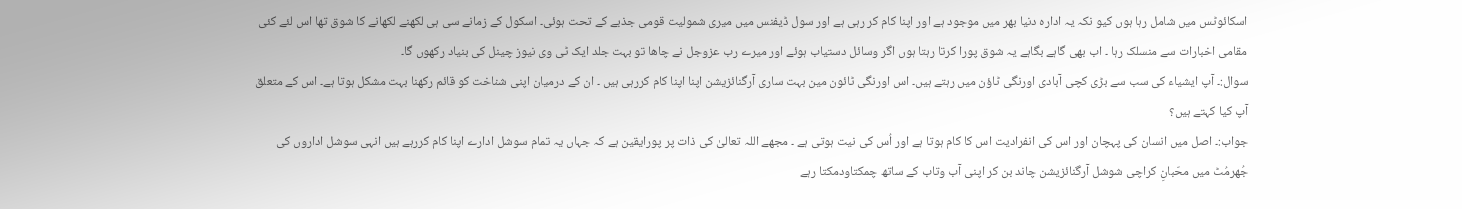اسکائوٹس میں شامل رہا ہوں کیو نکہ یہ ادارہ دنیا بھر میں موجود ہے اور اپنا کام کر رہی ہے اور سول ڈیفنس میں میری شمولیت قومی جذبے کے تحت ہوئی۔ اسکول کے زمانے سی ہی لکھنے لکھانے کا شوق تھا اس لئے کئی مقامی اخبارات سے منسلک رہا ۔ اب بھی گاہے بگاہے یہ شوق پورا کرتا رہتا ہوں اگر وسائل دستیاب ہوئے اور میرے رب عزوجل نے چاھا تو بہت جلد ایک ٹی وی نیوز چینل کی بنیاد رکھوں گا۔
سوال:۔ آپ ایشیاء کی سب سے بڑی کچی آبادی اورنگی ٹاؤن میں رہتے ہیں۔ اس اورنگی ٹائون مین بہت ساری آرگنائزیشن اپنا اپنا کام کررہی ہیں ۔ ان کے درمیان اپنی شناخت کو قائم رکھنا بہت مشکل ہوتا ہے۔ اس کے متعلق آپ کیا کہتے ہیں؟
جواب:۔ اصل میں انسان کی پہچان اور اس کی انفرادیت اس کا کام ہوتا ہے اور اُس کی نیت ہوتی ہے ۔ مجھے اللہ تعالیٰ کی ذات پر پورایقین ہے کہ جہاں یہ تمام سوشل ادارے اپنا کام کررہے ہیں انہی سوشل اداروں کی جُھرمُٹ میں محّبانِ کراچی شوشل آرگنائزیشن چاند بن کر اپنی آب وتاب کے ساتھ چمکتاودمکتا رہے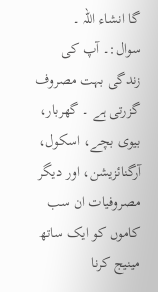گا انشاء اللہ ۔
سوال:۔ آپ کی زندگی بہت مصروف گزرتی ہے ۔ گھربار، بیوی بچے، اسکول، آرگنائزیشن، اور دیگر مصروفیات ان سب کاموں کو ایک ساتھ مینیج کرنا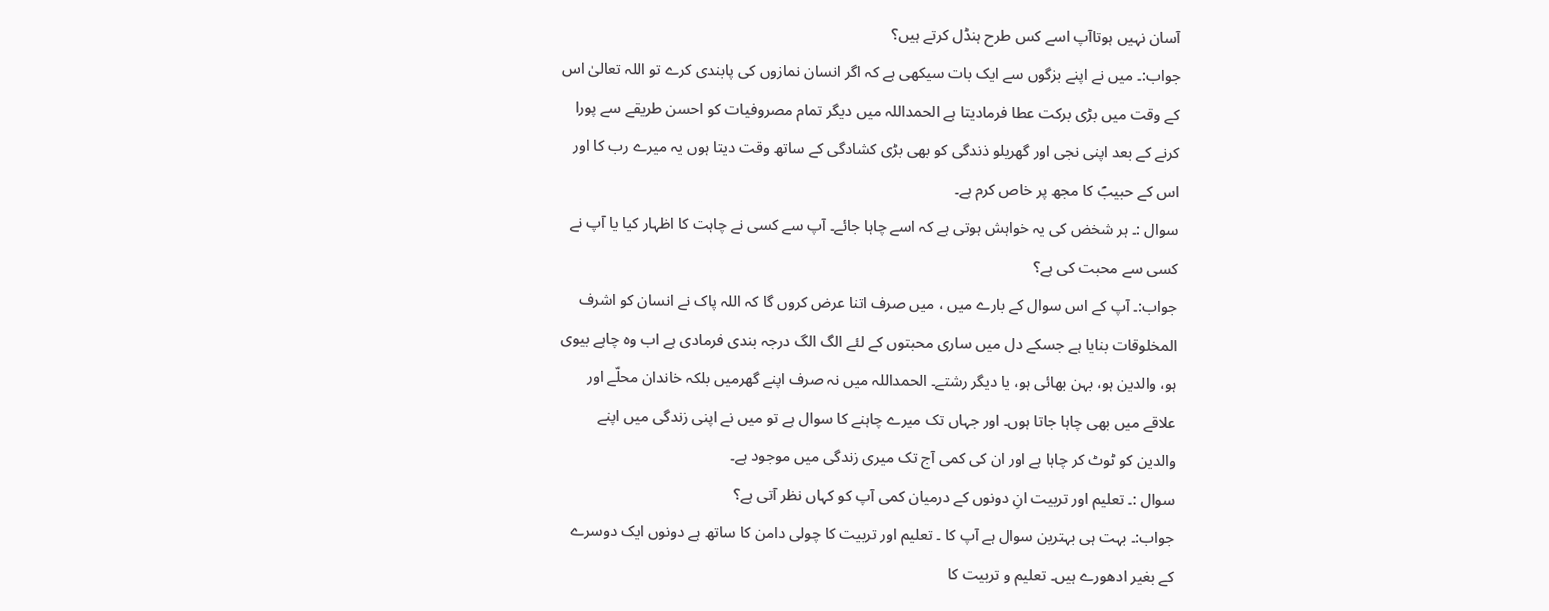آسان نہیں ہوتاآپ اسے کس طرح ہنڈل کرتے ہیں؟
جواب:۔ میں نے اپنے بزگوں سے ایک بات سیکھی ہے کہ اگر انسان نمازوں کی پابندی کرے تو اللہ تعالیٰ اس کے وقت میں بڑی برکت عطا فرمادیتا ہے الحمداللہ میں دیگر تمام مصروفیات کو احسن طریقے سے پورا کرنے کے بعد اپنی نجی اور گھریلو ذندگی کو بھی بڑی کشادگی کے ساتھ وقت دیتا ہوں یہ میرے رب کا اور اس کے حبیبؐ کا مجھ پر خاص کرم ہے۔
سوال :۔ ہر شخض کی یہ خواہش ہوتی ہے کہ اسے چاہا جائے۔ آپ سے کسی نے چاہت کا اظہار کیا یا آپ نے کسی سے محبت کی ہے؟
جواب:۔ آپ کے اس سوال کے بارے میں ، میں صرف اتنا عرض کروں گا کہ اللہ پاک نے انسان کو اشرف المخلوقات بنایا ہے جسکے دل میں ساری محبتوں کے لئے الگ الگ درجہ بندی فرمادی ہے اب وہ چاہے بیوی ہو، والدین ہو، بہن بھائی ہو، یا دیگر رشتے۔ الحمداللہ میں نہ صرف اپنے گھرمیں بلکہ خاندان محلّے اور علاقے میں بھی چاہا جاتا ہوں۔ اور جہاں تک میرے چاہنے کا سوال ہے تو میں نے اپنی زندگی میں اپنے والدین کو ٹوٹ کر چاہا ہے اور ان کی کمی آج تک میری زندگی میں موجود ہے۔
سوال :۔ تعلیم اور تربیت انِ دونوں کے درمیان کمی آپ کو کہاں نظر آتی ہے؟
جواب:۔ بہت ہی بہترین سوال ہے آپ کا ۔ تعلیم اور تربیت کا چولی دامن کا ساتھ ہے دونوں ایک دوسرے کے بغیر ادھورے ہیں۔ تعلیم و تربیت کا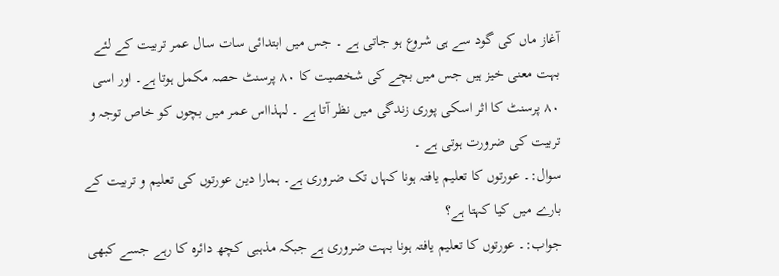آغاز ماں کی گود سے ہی شروع ہو جاتی ہے ۔ جس میں ابتدائی سات سال عمر تربیت کے لئے بہت معنی خیز ہیں جس میں بچے کی شخصیت کا ۸۰ پرسنٹ حصہ مکمل ہوتا ہے۔ اور اسی ۸۰ پرسنٹ کا اثر اسکی پوری زندگی میں نظر آتا ہے ۔ لہذااس عمر میں بچوں کو خاص توجہ و تربیت کی ضرورت ہوتی ہے ۔
سوال:۔ عورتوں کا تعلیم یافتہ ہونا کہاں تک ضروری ہے۔ ہمارا دین عورتوں کی تعلیم و تربیت کے بارے میں کیا کہتا ہے؟
جواب:۔ عورتوں کا تعلیم یافتہ ہونا بہت ضروری ہے جبکہ مذہبی کچھ دائرہ کا رہے جسے کبھی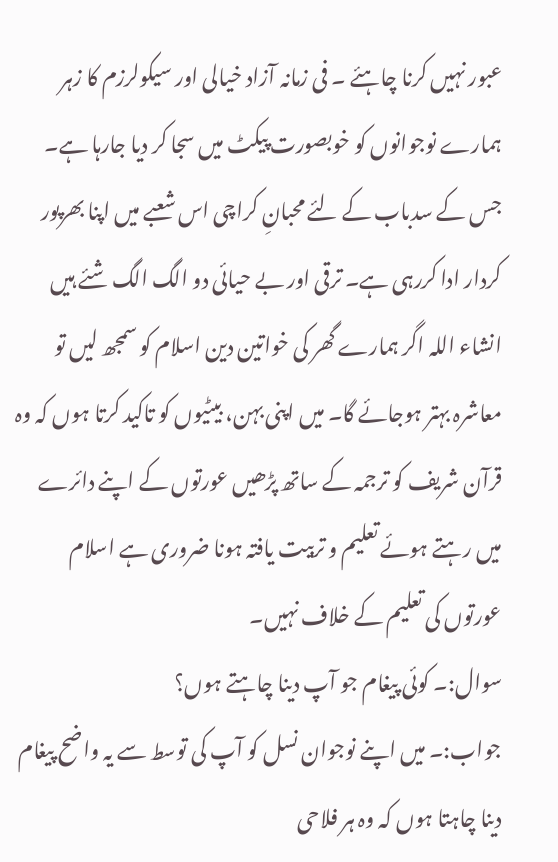عبور نہیں کرنا چاہئے ۔ فی زمانہ آزاد خیالی اور سیکولرزم کا زہر ہمارے نوجوانوں کو خوبصورت پیکٹ میں سجا کر دیا جارہا ہے۔ جس کے سدباب کے لئے محبانِ کراچی اس شعبے میں اپنا بھرپور کردار ادا کررہی ہے۔ ترقی اور بے حیائی دو الگ الگ شئے ہیں انشاء اللہ اگر ہمارے گھر کی خواتین دین اسلام کو سمجھ لیں تو معاشرہ بہتر ہوجائے گا۔ میں اپنی بہن، بیٹیوں کو تاکید کرتا ہوں کہ وہ قرآن شریف کو ترجمہ کے ساتھ پڑھیں عورتوں کے اپنے دائرے میں رہتے ہوئے تعلیم و تربیت یافتہ ہونا ضروری ہے اسلام عورتوں کی تعلیم کے خلاف نہیں۔
سوال:۔ کوئی پیغام جو آپ دینا چاہتے ہوں؟
جواب:۔ میں اپنے نوجوان نسل کو آپ کی توسط سے یہ واضح پیغام دینا چاہتا ہوں کہ وہ ہر فلاحی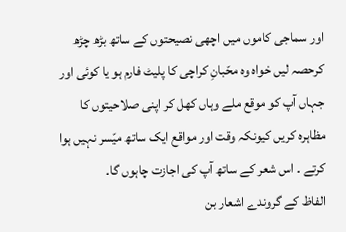اور سماجی کاموں میں اچھی نصیحتوں کے ساتھ بڑھ چڑھ کرحصہ لیں خواہ وہ محّبانِ کراچی کا پلیٹ فارم ہو یا کوئی اور جہاں آپ کو موقع ملے وہاں کھل کر اپنی صلاحیتوں کا مظاہرہ کریں کیونکہ وقت اور مواقع ایک ساتھ میّسر نہیں ہوا کرتے ۔ اس شعر کے ساتھ آپ کی اجازت چاہوں گا۔
الفاظ کے گروندے اشعار بن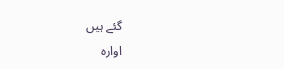گئے ہیں
اوارہ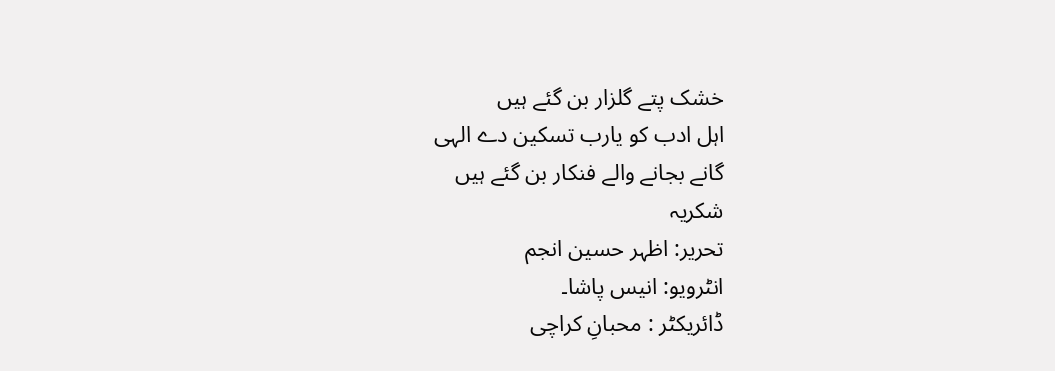خشک پتے گلزار بن گئے ہیں
اہل ادب کو یارب تسکین دے الہی
گانے بجانے والے فنکار بن گئے ہیں
شکریہ
تحریر: اظہر حسین انجم
انٹرویو: انیس پاشا۔
ڈائریکٹر : محبانِ کراچی